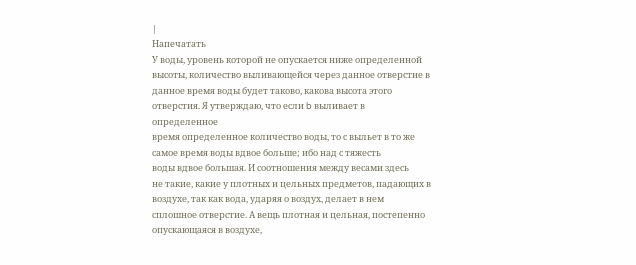|
Напечатать
У воды, уровень которой не опускается ниже определенной
высоты, количество выливающейся через данное отверстие в
данное время воды будет таково, какова высота этого
отверстия. Я утверждаю, что если b выливает в определенное
время определенное количество воды, то с выльет в то же
самое время воды вдвое больше; ибо над с тяжесть
воды вдвое большая. И соотношения между весами здесь
не такие, какие у плотных и цельных предметов, падающих в
воздухе, так как вода, ударяя о воздух, делает в нем
сплошное отверстие. А вещь плотная и цельная, постепенно
опускающаяся в воздухе,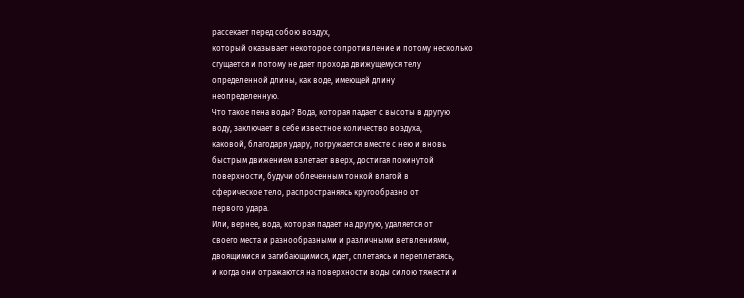рассекает перед собою воздух,
который оказывает некоторое сопротивление и потому несколько
сгущается и потому не дает прохода движущемуся телу
определенной длины, как воде, имеющей длину
неопределенную.
Что такое пена воды? Вода, которая падает с высоты в другую
воду, заключает в себе известное количество воздуха,
каковой, благодаря удару, погружается вместе с нею и вновь
быстрым движением взлетает вверх, достигая покинутой
поверхности, будучи облеченным тонкой влагой в
сферическое тело, распространяясь кругообразно от
первого удара.
Или, вернее, вода, которая падает на другую, удаляется от
своего места и разнообразными и различными ветвлениями,
двоящимися и загибающимися, идет, сплетаясь и переплетаясь,
и когда они отражаются на поверхности воды силою тяжести и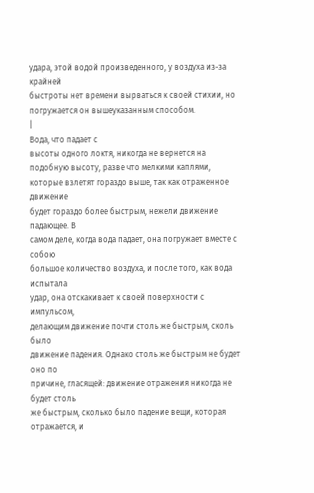удара, этой водой произведенного, у воздуха из-за крайней
быстроты нет времени вырваться к своей стихии, но
погружается он вышеуказанным способом.
|
Вода, что падает с
высоты одного локтя, никогда не вернется на
подобную высоту, разве что мелкими каплями,
которые взлетят гораздо выше, так как отраженное движение
будет гораздо более быстрым, нежели движение падающее. В
самом деле, когда вода падает, она погружает вместе с собою
большое количество воздуха, и после того, как вода испытала
удар, она отскакивает к своей поверхности с импульсом,
делающим движение почти столь же быстрым, сколь было
движение падения. Однако столь же быстрым не будет оно по
причине, гласящей: движение отражения никогда не будет столь
же быстрым, сколько было падение вещи, которая отражается, и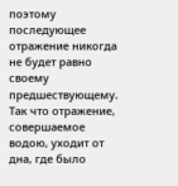поэтому последующее отражение никогда не будет равно своему
предшествующему. Так что отражение, совершаемое
водою, уходит от дна, где было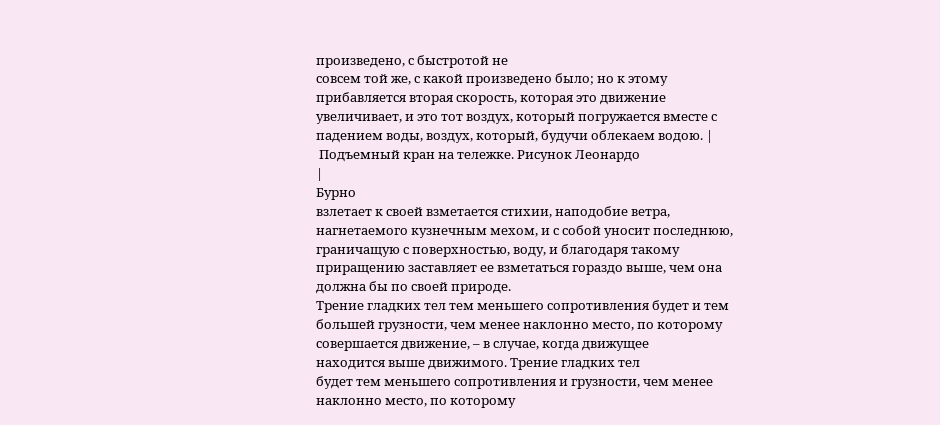произведено, с быстротой не
совсем той же, с какой произведено было; но к этому
прибавляется вторая скорость, которая это движение
увеличивает, и это тот воздух, который погружается вместе с
падением воды, воздух, который, будучи облекаем водою. |
 Подъемный кран на тележке. Рисунок Леонардо
|
Бурно
взлетает к своей взметается стихии, наподобие ветра,
нагнетаемого кузнечным мехом, и с собой уносит последнюю,
граничащую с поверхностью, воду, и благодаря такому
приращению заставляет ее взметаться гораздо выше, чем она
должна бы по своей природе.
Трение гладких тел тем меньшего сопротивления будет и тем
большей грузности, чем менее наклонно место, по которому
совершается движение, – в случае, когда движущее
находится выше движимого. Трение гладких тел
будет тем меньшего сопротивления и грузности, чем менее
наклонно место, по которому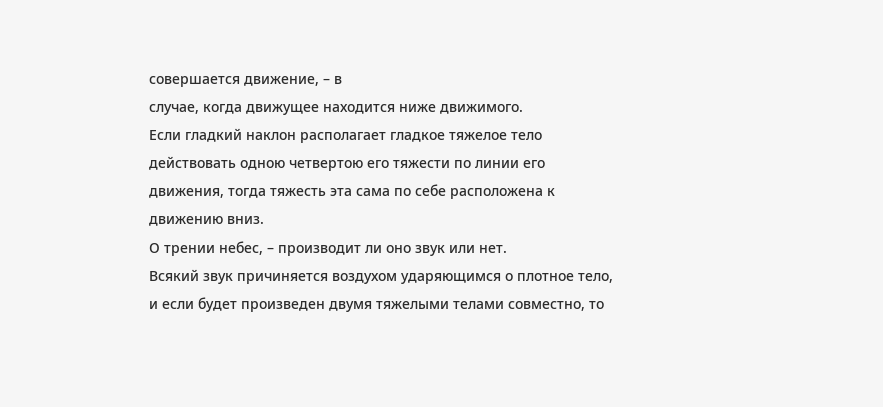совершается движение, – в
случае, когда движущее находится ниже движимого.
Если гладкий наклон располагает гладкое тяжелое тело
действовать одною четвертою его тяжести по линии его
движения, тогда тяжесть эта сама по себе расположена к
движению вниз.
О трении небес, – производит ли оно звук или нет.
Всякий звук причиняется воздухом ударяющимся о плотное тело,
и если будет произведен двумя тяжелыми телами совместно, то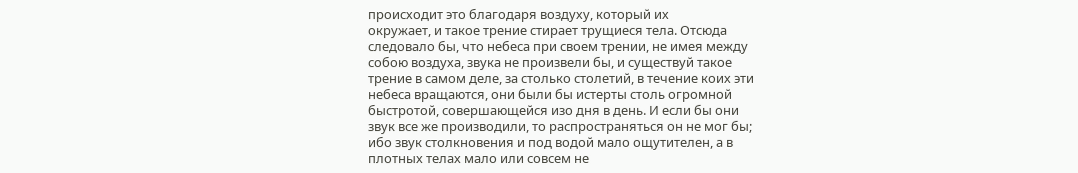происходит это благодаря воздуху, который их
окружает, и такое трение стирает трущиеся тела. Отсюда
следовало бы, что небеса при своем трении, не имея между
собою воздуха, звука не произвели бы, и существуй такое
трение в самом деле, за столько столетий, в течение коих эти
небеса вращаются, они были бы истерты столь огромной
быстротой, совершающейся изо дня в день. И если бы они
звук все же производили, то распространяться он не мог бы;
ибо звук столкновения и под водой мало ощутителен, а в
плотных телах мало или совсем не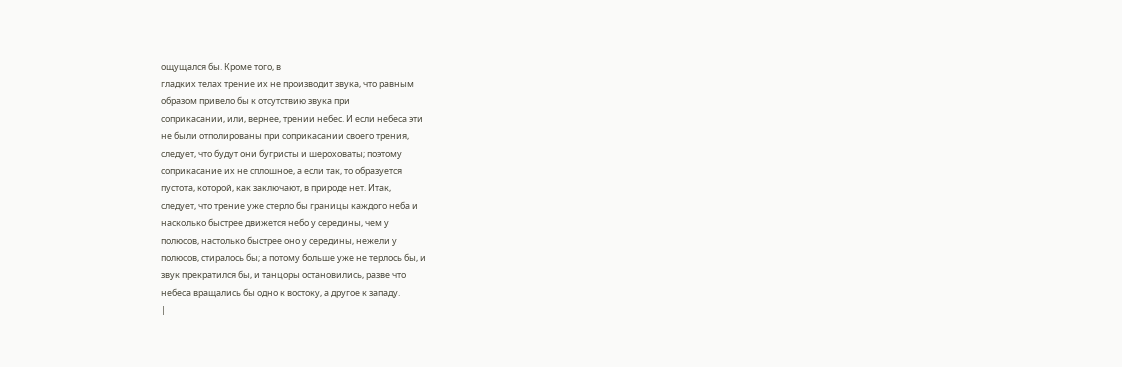ощущался бы. Кроме того, в
гладких телах трение их не производит звука, что равным
образом привело бы к отсутствию звука при
соприкасании, или, вернее, трении небес. И если небеса эти
не были отполированы при соприкасании своего трения,
следует, что будут они бугристы и шероховаты; поэтому
соприкасание их не сплошное, а если так, то образуется
пустота, которой, как заключают, в природе нет. Итак,
следует, что трение уже стерло бы границы каждого неба и
насколько быстрее движется небо у середины, чем у
полюсов, настолько быстрее оно у середины, нежели у
полюсов, стиралось бы; а потому больше уже не терлось бы, и
звук прекратился бы, и танцоры остановились, разве что
небеса вращались бы одно к востоку, а другое к западу.
|